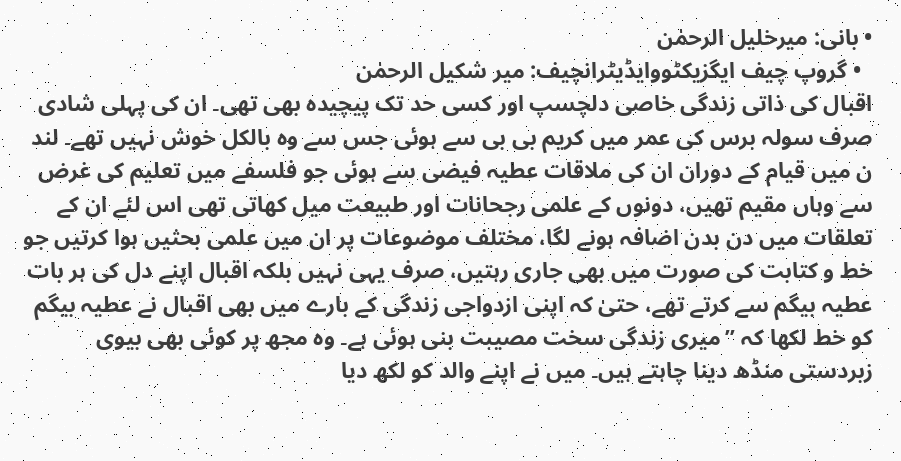• بانی: میرخلیل الرحمٰن
  • گروپ چیف ایگزیکٹووایڈیٹرانچیف: میر شکیل الرحمٰن
اقبال کی ذاتی زندگی خاصی دلچسپ اور کسی حد تک پیچیدہ بھی تھی۔ ان کی پہلی شادی صرف سولہ برس کی عمر میں کریم بی بی سے ہوئی جس سے وہ بالکل خوش نہیں تھے۔ لند ن میں قیام کے دوران ان کی ملاقات عطیہ فیضی سے ہوئی جو فلسفے میں تعلیم کی غرض سے وہاں مقیم تھیں، دونوں کے علمی رجحانات اور طبیعت میل کھاتی تھی اس لئے ان کے تعلقات میں دن بدن اضافہ ہونے لگا، مختلف موضوعات پر ان میں علمی بحثیں ہوا کرتیں جو خط و کتابت کی صورت میں بھی جاری رہتیں، صرف یہی نہیں بلکہ اقبال اپنے دل کی ہر بات عطیہ بیگم سے کرتے تھے، حتیٰ کہ اپنی ازدواجی زندگی کے بارے میں بھی اقبال نے عطیہ بیگم کو خط لکھا کہ ’’میری زندگی سخت مصیبت بنی ہوئی ہے۔ وہ مجھ پر کوئی بھی بیوی زبردستی منڈھ دینا چاہتے ہیں۔ میں نے اپنے والد کو لکھ دیا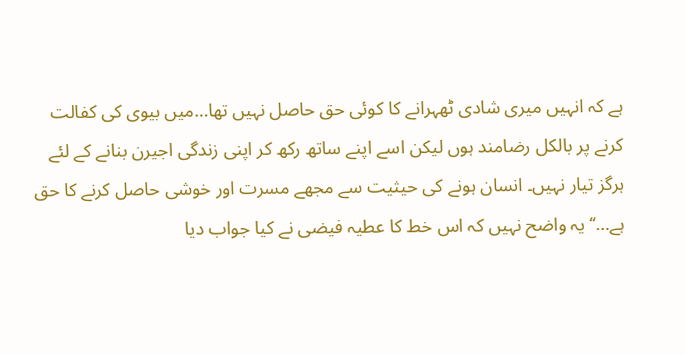ہے کہ انہیں میری شادی ٹھہرانے کا کوئی حق حاصل نہیں تھا…میں بیوی کی کفالت کرنے پر بالکل رضامند ہوں لیکن اسے اپنے ساتھ رکھ کر اپنی زندگی اجیرن بنانے کے لئے ہرگز تیار نہیں۔ انسان ہونے کی حیثیت سے مجھے مسرت اور خوشی حاصل کرنے کا حق ہے…‘‘ یہ واضح نہیں کہ اس خط کا عطیہ فیضی نے کیا جواب دیا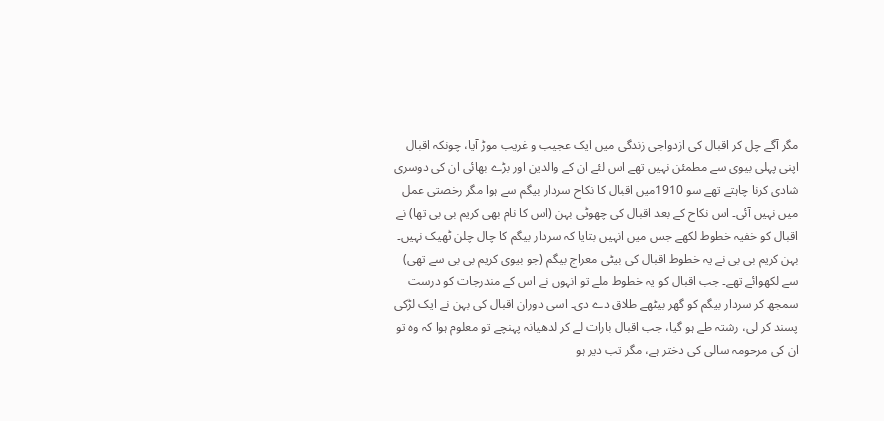مگر آگے چل کر اقبال کی ازدواجی زندگی میں ایک عجیب و غریب موڑ آیا، چونکہ اقبال اپنی پہلی بیوی سے مطمئن نہیں تھے اس لئے ان کے والدین اور بڑے بھائی ان کی دوسری شادی کرنا چاہتے تھے سو 1910میں اقبال کا نکاح سردار بیگم سے ہوا مگر رخصتی عمل میں نہیں آئی۔ اس نکاح کے بعد اقبال کی چھوٹی بہن (اس کا نام بھی کریم بی بی تھا) نے اقبال کو خفیہ خطوط لکھے جس میں انہیں بتایا کہ سردار بیگم کا چال چلن ٹھیک نہیں۔ بہن کریم بی بی نے یہ خطوط اقبال کی بیٹی معراج بیگم (جو بیوی کریم بی بی سے تھی) سے لکھوائے تھے۔ جب اقبال کو یہ خطوط ملے تو انہوں نے اس کے مندرجات کو درست سمجھ کر سردار بیگم کو گھر بیٹھے طلاق دے دی۔ اسی دوران اقبال کی بہن نے ایک لڑکی پسند کر لی، رشتہ طے ہو گیا، جب اقبال بارات لے کر لدھیانہ پہنچے تو معلوم ہوا کہ وہ تو ان کی مرحومہ سالی کی دختر ہے، مگر تب دیر ہو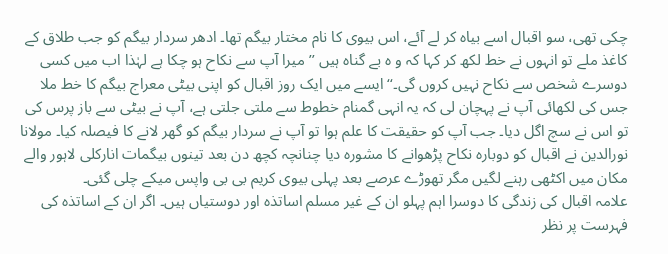چکی تھی، سو اقبال اسے بیاہ کر لے آئے، اس بیوی کا نام مختار بیگم تھا۔ ادھر سردار بیگم کو جب طلاق کے کاغذ ملے تو انہوں نے خط لکھ کر کہا کہ و ہ بے گناہ ہیں ’’میرا آپ سے نکاح ہو چکا ہے لہٰذا اب میں کسی دوسرے شخص سے نکاح نہیں کروں گی۔‘‘ ایسے میں ایک روز اقبال کو اپنی بیٹی معراج بیگم کا خط ملا جس کی لکھائی آپ نے پہچان لی کہ یہ انہی گمنام خطوط سے ملتی جلتی ہے، آپ نے بیٹی سے باز پرس کی تو اس نے سچ اگل دیا۔ جب آپ کو حقیقت کا علم ہوا تو آپ نے سردار بیگم کو گھر لانے کا فیصلہ کیا۔ مولانا نورالدین نے اقبال کو دوبارہ نکاح پڑھوانے کا مشورہ دیا چنانچہ کچھ دن بعد تینوں بیگمات انارکلی لاہور والے مکان میں اکٹھی رہنے لگیں مگر تھوڑے عرصے بعد پہلی بیوی کریم بی بی واپس میکے چلی گئی۔
علامہ اقبال کی زندگی کا دوسرا اہم پہلو ان کے غیر مسلم اساتذہ اور دوستیاں ہیں۔ اگر ان کے اساتذہ کی فہرست پر نظر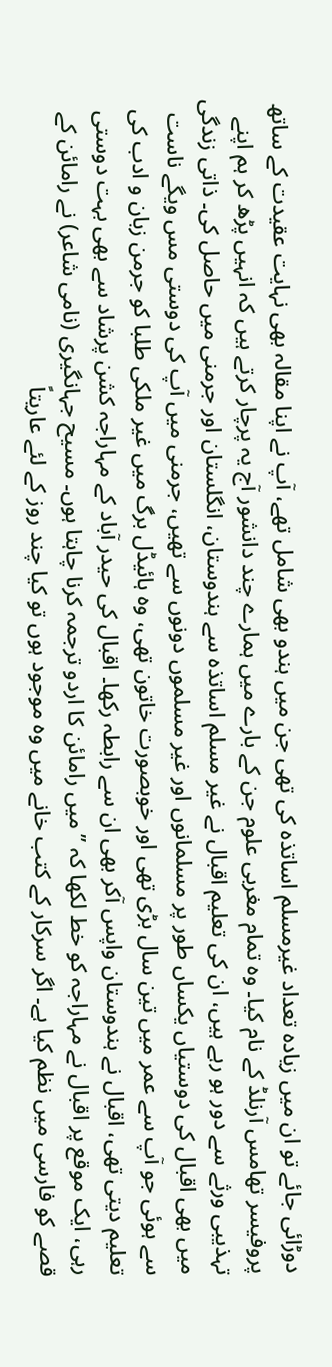دوڑائی جائے تو ان میں زیادہ تعداد غیرمسلم اساتذہ کی تھی جن میں ہندو بھی شامل تھے، آپ نے اپنا مقالہ بھی نہایت عقیدت کے ساتھ پروفیسر تھامس آرنلڈ کے نام کیا۔ وہ تمام مغربی علوم جن کے بارے میں ہمارے چند دانشور آج یہ پرچار کرتے ہیں کہ انہیں پڑھ کر ہم اپنے تہذیبی ورثے سے دور ہو رہے ہیں، ان کی تعلیم اقبال نے غیر مسلم اساتذہ سے ہندوستان، انگلستان اور جرمنی میں حاصل کی۔ ذاتی زندگی میں بھی اقبال کی دوستیاں یکساں طور پر مسلمانوں اور غیر مسلموں دونوں سے تھیں، جرمنی میں آپ کی دوستی مس ویگے ناست سے ہوئی جو آپ سے عمر میں تین سال بڑی تھی اور خوبصورت خاتون تھی، وہ ہائیڈل برگ میں غیر ملکی طلبا کو جرمن زبان و ادب کی تعلیم دیتی تھی، اقبال نے ہندوستان واپس آکر بھی ان سے رابطہ رکھا۔ اقبال کی حیدر آباد کے مہاراجہ کشن پرشاد سے بھی بہت دوستی رہی، ایک موقع پر اقبال نے مہاراجہ کو خط لکھا کہ ’’میں رامائن کا اردو ترجمہ کرنا چاہتا ہوں۔ مسیح جہانگیری (نامی شاعر) نے رامائن کے قصے کو فارسی میں نظم کیا ہے۔ اگر سرکار کے کتب خانے میں وہ موجود ہوں تو کیا چند روز کے لئے عاریتاً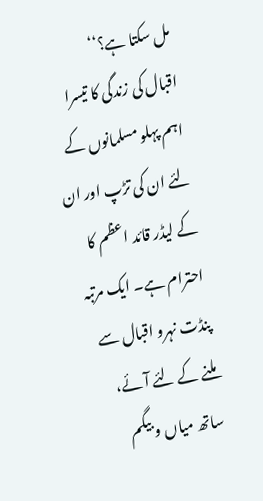مل سکتا ہے؟‘‘
اقبال کی زندگی کا تیسرا اہم پہلو مسلمانوں کے لئے ان کی تڑپ اور ان کے لیڈر قائد اعظم کا احترام ہے۔ ایک مرتبہ پنڈت نہرو اقبال سے ملنے کے لئے آئے، ساتھ میاں و بیگم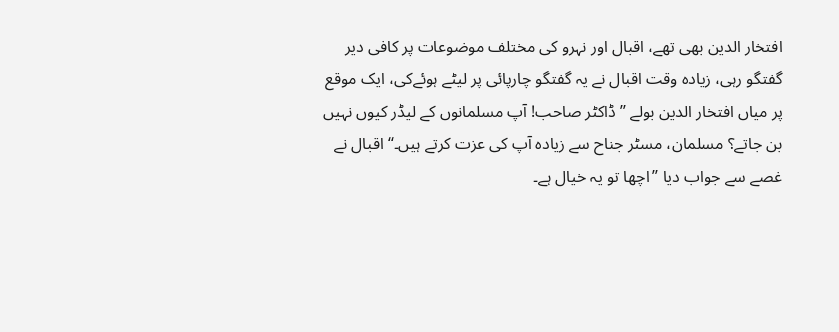افتخار الدین بھی تھے، اقبال اور نہرو کی مختلف موضوعات پر کافی دیر گفتگو رہی، زیادہ وقت اقبال نے یہ گفتگو چارپائی پر لیٹے ہوئےکی، ایک موقع پر میاں افتخار الدین بولے ’’ڈاکٹر صاحب! آپ مسلمانوں کے لیڈر کیوں نہیں بن جاتے؟ مسلمان، مسٹر جناح سے زیادہ آپ کی عزت کرتے ہیں۔‘‘ اقبال نے غصے سے جواب دیا ’’اچھا تو یہ خیال ہے۔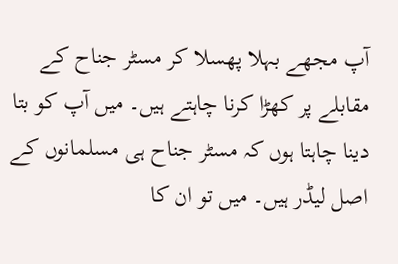آپ مجھے بہلا پھسلا کر مسٹر جناح کے مقابلے پر کھڑا کرنا چاہتے ہیں۔ میں آپ کو بتا دینا چاہتا ہوں کہ مسٹر جناح ہی مسلمانوں کے اصل لیڈر ہیں۔ میں تو ان کا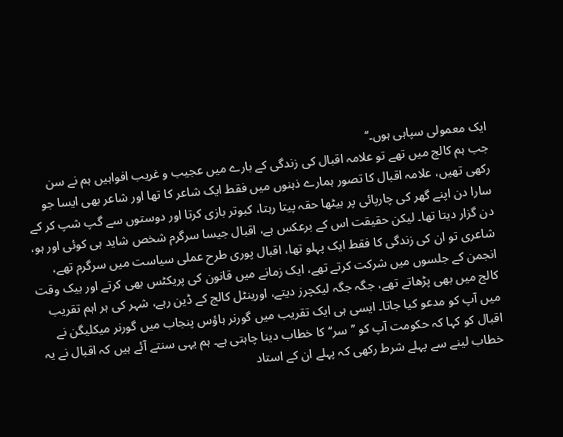ایک معمولی سپاہی ہوں۔‘‘
جب ہم کالج میں تھے تو علامہ اقبال کی زندگی کے بارے میں عجیب و غریب افواہیں ہم نے سن رکھی تھیں، علامہ اقبال کا تصور ہمارے ذہنوں میں فقط ایک شاعر کا تھا اور شاعر بھی ایسا جو سارا دن اپنے گھر کی چارپائی پر بیٹھا حقہ پیتا رہتا، کبوتر بازی کرتا اور دوستوں سے گپ شپ کر کے دن گزار دیتا تھا۔ لیکن حقیقت اس کے برعکس ہے، اقبال جیسا سرگرم شخص شاید ہی کوئی اور ہو، شاعری تو ان کی زندگی کا فقط ایک پہلو تھا، اقبال پوری طرح عملی سیاست میں سرگرم تھے، انجمن کے جلسوں میں شرکت کرتے تھے، ایک زمانے میں قانون کی پریکٹس بھی کرتے اور بیک وقت کالج میں بھی پڑھاتے تھے، جگہ جگہ لیکچرز دیتے، اورینٹل کالج کے ڈین رہے، شہر کی ہر اہم تقریب میں آپ کو مدعو کیا جاتا۔ ایسی ہی ایک تقریب میں گورنر ہاؤس پنجاب میں گورنر میکلیگن نے اقبال کو کہا کہ حکومت آپ کو ’’سر‘‘ کا خطاب دینا چاہتی ہے۔ ہم یہی سنتے آئے ہیں کہ اقبال نے یہ خطاب لینے سے پہلے شرط رکھی کہ پہلے ان کے استاد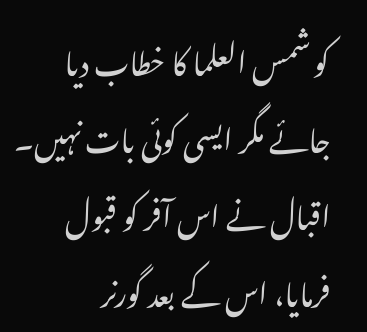کو شمس العلما کا خطاب دیا جائے مگر ایسی کوئی بات نہیں۔ اقبال نے اس آفر کو قبول فرمایا، اس کے بعد گورنر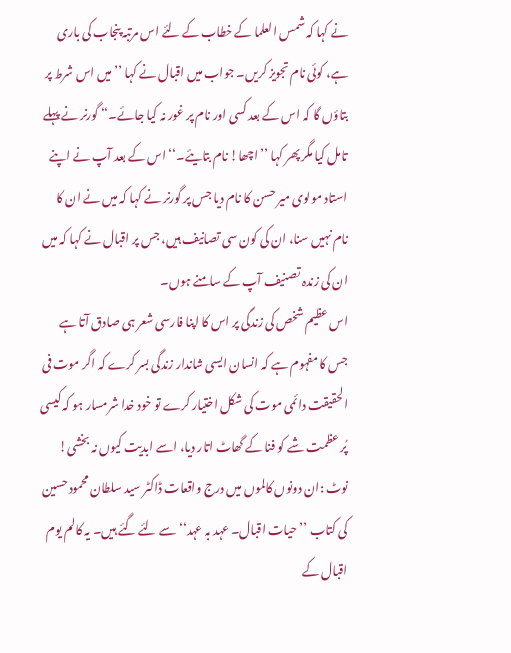نے کہا کہ شمس العلما کے خطاب کے لئے اس مرتبہ پنجاب کی باری ہے، کوئی نام تجویز کریں۔ جواب میں اقبال نے کہا ’’میں اس شرط پر بتاؤں گا کہ اس کے بعد کسی اور نام پر غور نہ کیا جائے۔‘‘ گورنر نے پہلے تامل کیا مگر پھر کہا ’’اچھا! نام بتایئے۔‘‘ اس کے بعد آپ نے اپنے استاد مولوی میر حسن کا نام دیا جس پر گورنر نے کہا کہ میں نے ان کا نام نہیں سنا، ان کی کون سی تصانیف ہیں، جس پر اقبال نے کہا کہ میں ان کی زندہ تصنیف آپ کے سامنے ہوں۔
اس عظیم شخص کی زندگی پر اس کا اپنا فارسی شعر ہی صادق آتا ہے جس کا مفہوم ہے کہ انسان ایسی شاندار زندگی بسر کرے کہ اگر موت فی الحقیقت دائمی موت کی شکل اختیار کرے تو خود خدا شرمسار ہو کہ کیسی پُر عظمت شے کو فنا کے گھاٹ اتار دیا، اسے ابدیت کیوں نہ بخشی!
نوٹ :ان دونوں کالموں میں درج واقعات ڈاکٹر سید سلطان محمود حسین کی کتاب ’’حیات اقبال۔ عہد بہ عہد‘‘ سے لئے گئے ہیں۔ یہ کالم یوم اقبال کے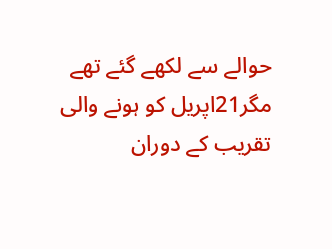حوالے سے لکھے گئے تھے مگر21اپریل کو ہونے والی تقریب کے دوران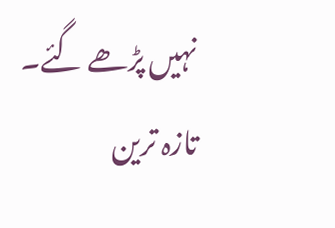نہیں پڑھے گئے۔
تازہ ترین